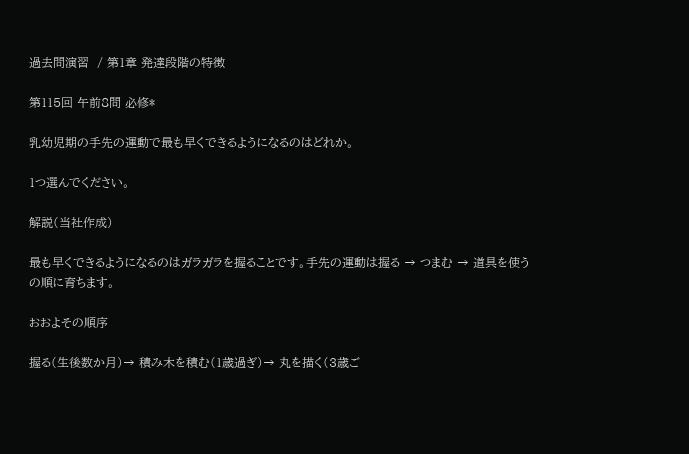過去問演習  / 第1章 発達段階の特徴

第115回 午前8問 必修*

乳幼児期の手先の運動で最も早くできるようになるのはどれか。

1つ選んでください。

解説(当社作成)

最も早くできるようになるのはガラガラを握ることです。手先の運動は握る → つまむ → 道具を使うの順に育ちます。

おおよその順序

握る(生後数か月)→ 積み木を積む(1歳過ぎ)→ 丸を描く(3歳ご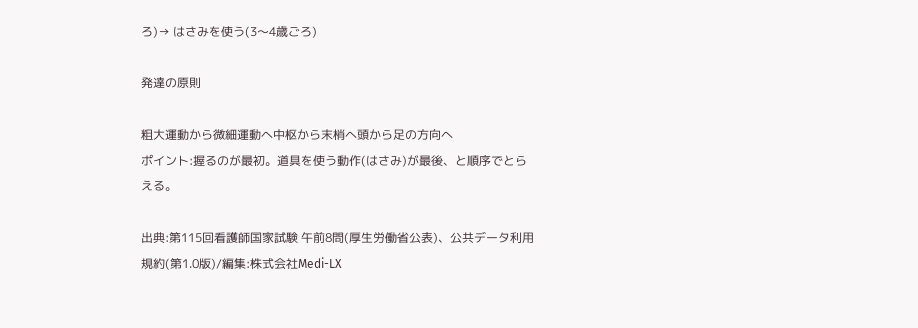ろ)→ はさみを使う(3〜4歳ごろ)

発達の原則

粗大運動から微細運動へ中枢から末梢へ頭から足の方向へ
ポイント:握るのが最初。道具を使う動作(はさみ)が最後、と順序でとらえる。

出典:第115回看護師国家試験 午前8問(厚生労働省公表)、公共データ利用規約(第1.0版)/編集:株式会社Medi-LX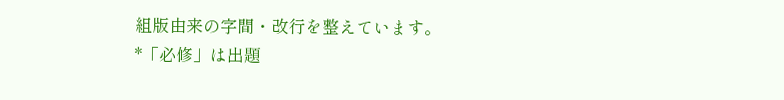組版由来の字間・改行を整えています。
*「必修」は出題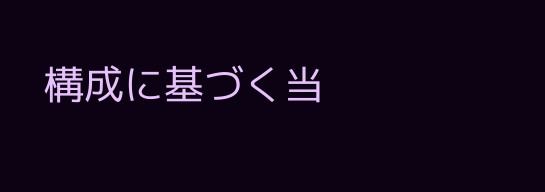構成に基づく当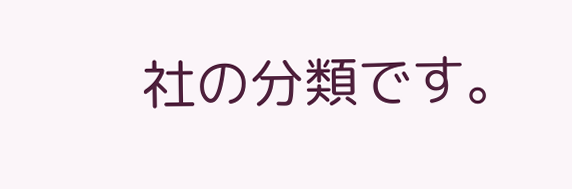社の分類です。